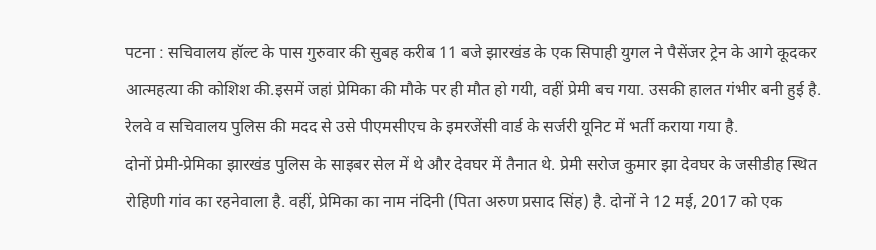पटना : सचिवालय हॉल्ट के पास गुरुवार की सुबह करीब 11 बजे झारखंड के एक सिपाही युगल ने पैसेंजर ट्रेन के आगे कूदकर आत्महत्या की कोशिश की.इसमें जहां प्रेमिका की मौके पर ही मौत हो गयी, वहीं प्रेमी बच गया. उसकी हालत गंभीर बनी हुई है. रेलवे व सचिवालय पुलिस की मदद से उसे पीएमसीएच के इमरजेंसी वार्ड के सर्जरी यूनिट में भर्ती कराया गया है.
दोनों प्रेमी-प्रेमिका झारखंड पुलिस के साइबर सेल में थे और देवघर में तैनात थे. प्रेमी सरोज कुमार झा देवघर के जसीडीह स्थित रोहिणी गांव का रहनेवाला है. वहीं, प्रेमिका का नाम नंदिनी (पिता अरुण प्रसाद सिंह) है. दोनों ने 12 मई, 2017 को एक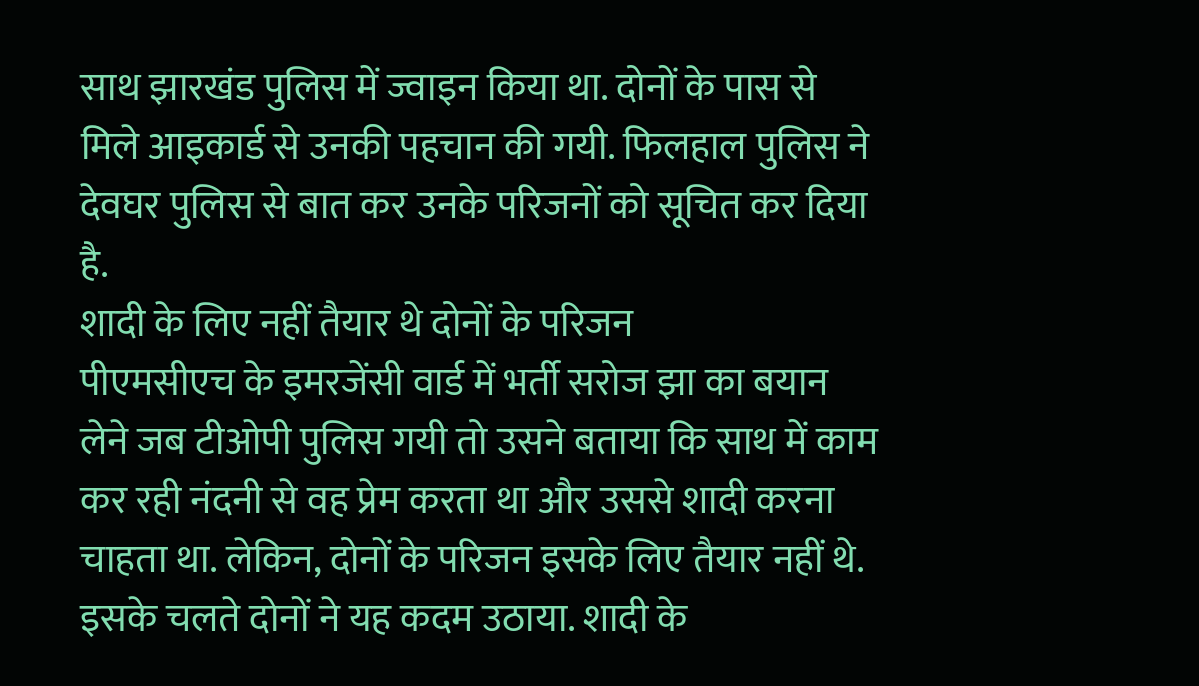साथ झारखंड पुलिस में ज्वाइन किया था. दोनों के पास से मिले आइकार्ड से उनकी पहचान की गयी. फिलहाल पुलिस ने देवघर पुलिस से बात कर उनके परिजनों को सूचित कर दिया है.
शादी के लिए नहीं तैयार थे दोनों के परिजन
पीएमसीएच के इमरजेंसी वार्ड में भर्ती सरोज झा का बयान लेने जब टीओपी पुलिस गयी तो उसने बताया कि साथ में काम कर रही नंदनी से वह प्रेम करता था और उससे शादी करना चाहता था. लेकिन, दोनों के परिजन इसके लिए तैयार नहीं थे.
इसके चलते दोनों ने यह कदम उठाया. शादी के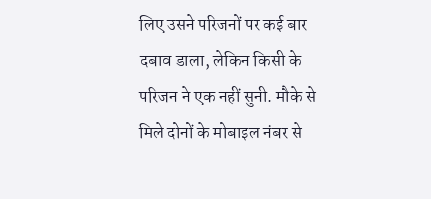लिए उसने परिजनों पर कई बार दबाव डाला, लेकिन किसी के परिजन ने एक नहीं सुनी. मौके से मिले दोनों के मोबाइल नंबर से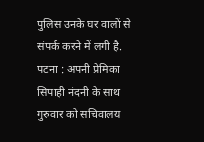पुलिस उनके घर वालों से संपर्क करने में लगी है.
पटना : अपनी प्रेमिका सिपाही नंदनी के साथ गुरुवार को सचिवालय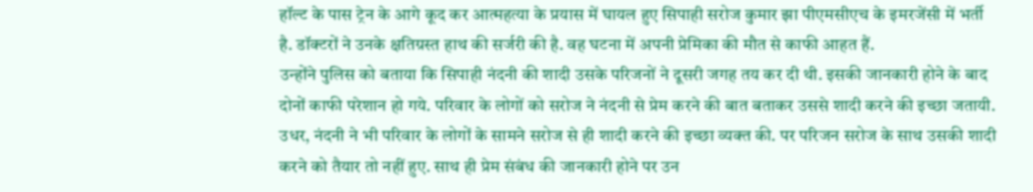हॉल्ट के पास ट्रेन के आगे कूद कर आत्महत्या के प्रयास में घायल हुए सिपाही सरोज कुमार झा पीएमसीएच के इमरजेंसी में भर्ती है. डॉक्टरों ने उनके क्षतिग्रस्त हाथ की सर्जरी की है. वह घटना में अपनी प्रेमिका की मौत से काफी आहत हैं.
उन्होंने पुलिस को बताया कि सिपाही नंदनी की शादी उसके परिजनों ने दूसरी जगह तय कर दी थी. इसकी जानकारी होने के बाद दोनों काफी परेशान हो गये. परिवार के लोगों को सरोज ने नंदनी से प्रेम करने की बात बताकर उससे शादी करने की इच्छा जतायी. उधर, नंदनी ने भी परिवार के लोगों के सामने सरोज से ही शादी करने की इच्छा व्यक्त की. पर परिजन सरोज के साथ उसकी शादी करने को तैयार तो नहीं हुए. साथ ही प्रेम संबंध की जानकारी होने पर उन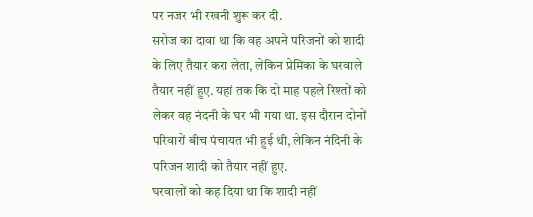पर नजर भी रखनी शुरू कर दी.
सरोज का दावा था कि वह अपने परिजनों को शादी के लिए तैयार करा लेता, लेकिन प्रेमिका के घरवाले तैयार नहीं हुए. यहां तक कि दो माह पहले रिश्तों को लेकर वह नंदनी के घर भी गया था. इस दौरान दोनों परिवारों बीच पंचायत भी हुई थी, लेकिन नंदिनी के परिजन शादी को तैयार नहीं हुए.
घरवालों को कह दिया था कि शादी नहीं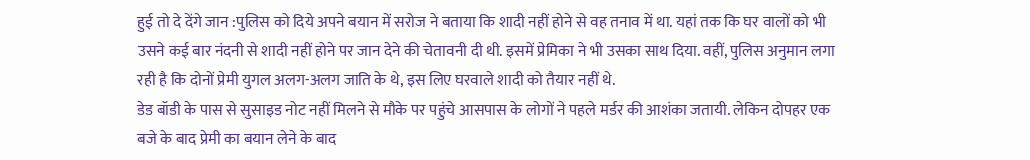हुई तो दे देंगे जान :पुलिस को दिये अपने बयान में सरोज ने बताया कि शादी नहीं होने से वह तनाव में था. यहां तक कि घर वालों को भी उसने कई बार नंदनी से शादी नहीं होने पर जान देने की चेतावनी दी थी. इसमें प्रेमिका ने भी उसका साथ दिया. वहीं, पुलिस अनुमान लगा रही है कि दोनों प्रेमी युगल अलग-अलग जाति के थे, इस लिए घरवाले शादी को तैयार नहीं थे.
डेड बॉडी के पास से सुसाइड नोट नहीं मिलने से मौके पर पहुंचे आसपास के लोगों ने पहले मर्डर की आशंका जतायी. लेकिन दोपहर एक बजे के बाद प्रेमी का बयान लेने के बाद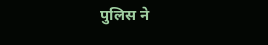पुलिस ने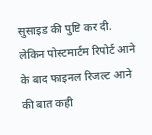सुसाइड की पुष्टि कर दी. लेकिन पोस्टमार्टम रिपोर्ट आने के बाद फाइनल रिजल्ट आने की बात कही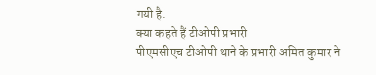गयी है.
क्या कहते हैं टीओपी प्रभारी
पीएमसीएच टीओपी थाने के प्रभारी अमित कुमार ने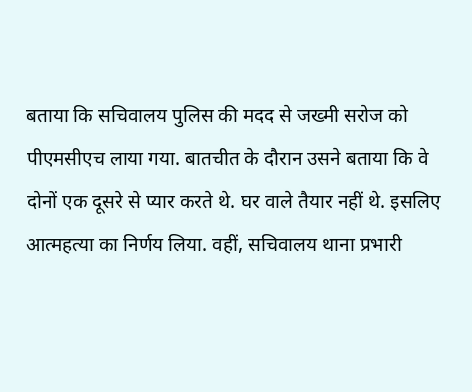बताया कि सचिवालय पुलिस की मदद से जख्मी सरोज को पीएमसीएच लाया गया. बातचीत के दौरान उसने बताया कि वे दोनों एक दूसरे से प्यार करते थे. घर वाले तैयार नहीं थे. इसलिए आत्महत्या का निर्णय लिया. वहीं, सचिवालय थाना प्रभारी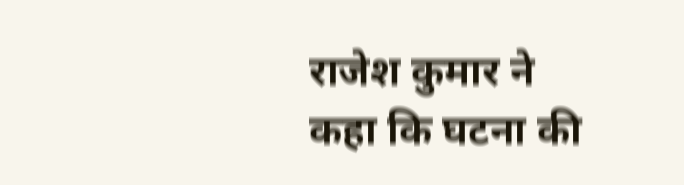राजेश कुमार ने कहा कि घटना की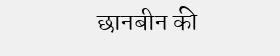छानबीन की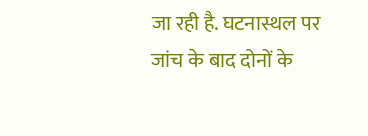जा रही है. घटनास्थल पर जांच के बाद दोनों के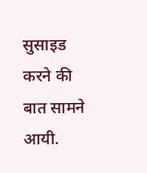सुसाइड करने की बात सामने आयी.